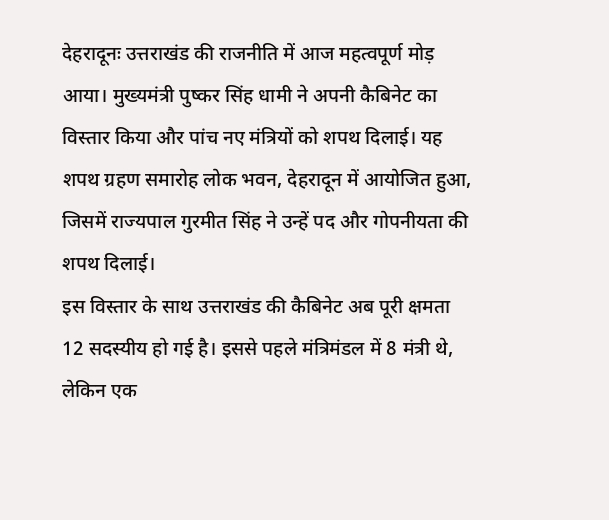देहरादूनः उत्तराखंड की राजनीति में आज महत्वपूर्ण मोड़ आया। मुख्यमंत्री पुष्कर सिंह धामी ने अपनी कैबिनेट का विस्तार किया और पांच नए मंत्रियों को शपथ दिलाई। यह शपथ ग्रहण समारोह लोक भवन, देहरादून में आयोजित हुआ, जिसमें राज्यपाल गुरमीत सिंह ने उन्हें पद और गोपनीयता की शपथ दिलाई।
इस विस्तार के साथ उत्तराखंड की कैबिनेट अब पूरी क्षमता 12 सदस्यीय हो गई है। इससे पहले मंत्रिमंडल में 8 मंत्री थे, लेकिन एक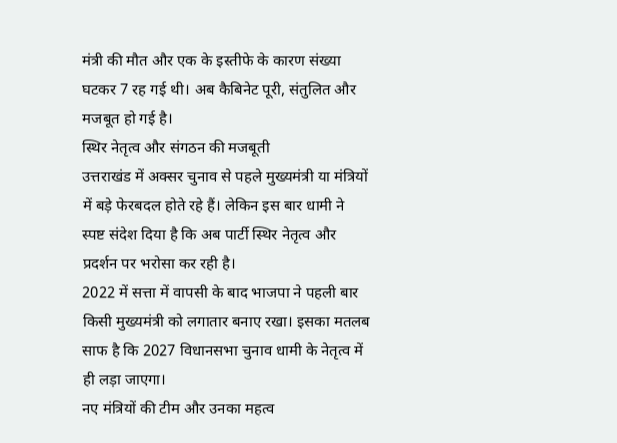मंत्री की मौत और एक के इस्तीफे के कारण संख्या घटकर 7 रह गई थी। अब कैबिनेट पूरी, संतुलित और मजबूत हो गई है।
स्थिर नेतृत्व और संगठन की मजबूती
उत्तराखंड में अक्सर चुनाव से पहले मुख्यमंत्री या मंत्रियों में बड़े फेरबदल होते रहे हैं। लेकिन इस बार धामी ने स्पष्ट संदेश दिया है कि अब पार्टी स्थिर नेतृत्व और प्रदर्शन पर भरोसा कर रही है।
2022 में सत्ता में वापसी के बाद भाजपा ने पहली बार किसी मुख्यमंत्री को लगातार बनाए रखा। इसका मतलब साफ है कि 2027 विधानसभा चुनाव धामी के नेतृत्व में ही लड़ा जाएगा।
नए मंत्रियों की टीम और उनका महत्व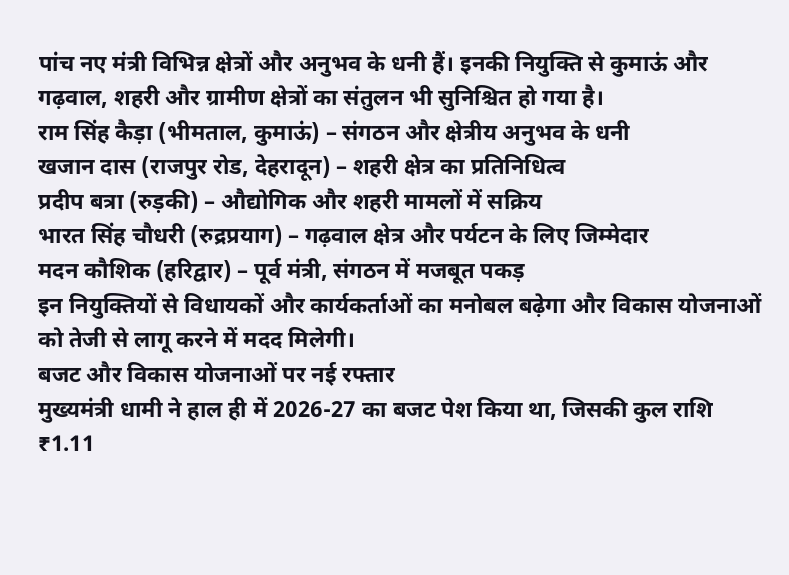पांच नए मंत्री विभिन्न क्षेत्रों और अनुभव के धनी हैं। इनकी नियुक्ति से कुमाऊं और गढ़वाल, शहरी और ग्रामीण क्षेत्रों का संतुलन भी सुनिश्चित हो गया है।
राम सिंह कैड़ा (भीमताल, कुमाऊं) – संगठन और क्षेत्रीय अनुभव के धनी
खजान दास (राजपुर रोड, देहरादून) – शहरी क्षेत्र का प्रतिनिधित्व
प्रदीप बत्रा (रुड़की) – औद्योगिक और शहरी मामलों में सक्रिय
भारत सिंह चौधरी (रुद्रप्रयाग) – गढ़वाल क्षेत्र और पर्यटन के लिए जिम्मेदार
मदन कौशिक (हरिद्वार) – पूर्व मंत्री, संगठन में मजबूत पकड़
इन नियुक्तियों से विधायकों और कार्यकर्ताओं का मनोबल बढ़ेगा और विकास योजनाओं को तेजी से लागू करने में मदद मिलेगी।
बजट और विकास योजनाओं पर नई रफ्तार
मुख्यमंत्री धामी ने हाल ही में 2026-27 का बजट पेश किया था, जिसकी कुल राशि ₹1.11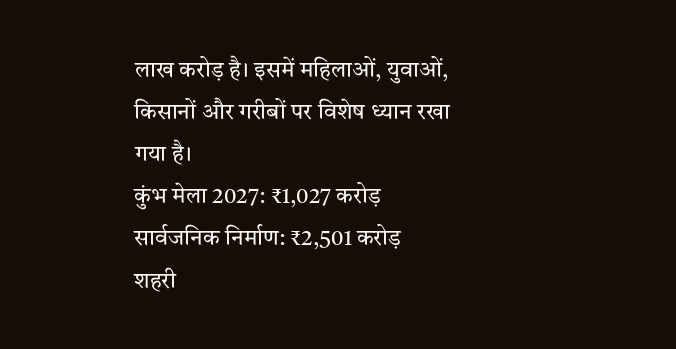लाख करोड़ है। इसमें महिलाओं, युवाओं, किसानों और गरीबों पर विशेष ध्यान रखा गया है।
कुंभ मेला 2027: ₹1,027 करोड़
सार्वजनिक निर्माण: ₹2,501 करोड़
शहरी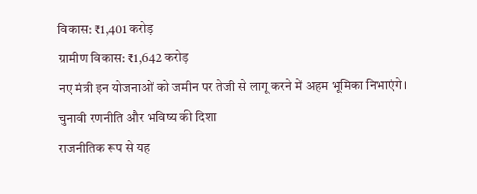विकास: ₹1,401 करोड़
ग्रामीण विकास: ₹1,642 करोड़
नए मंत्री इन योजनाओं को जमीन पर तेजी से लागू करने में अहम भूमिका निभाएंगे।
चुनावी रणनीति और भविष्य की दिशा
राजनीतिक रूप से यह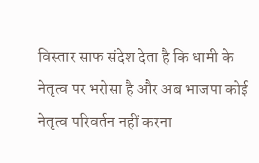विस्तार साफ संदेश देता है कि धामी के नेतृत्व पर भरोसा है और अब भाजपा कोई नेतृत्व परिवर्तन नहीं करना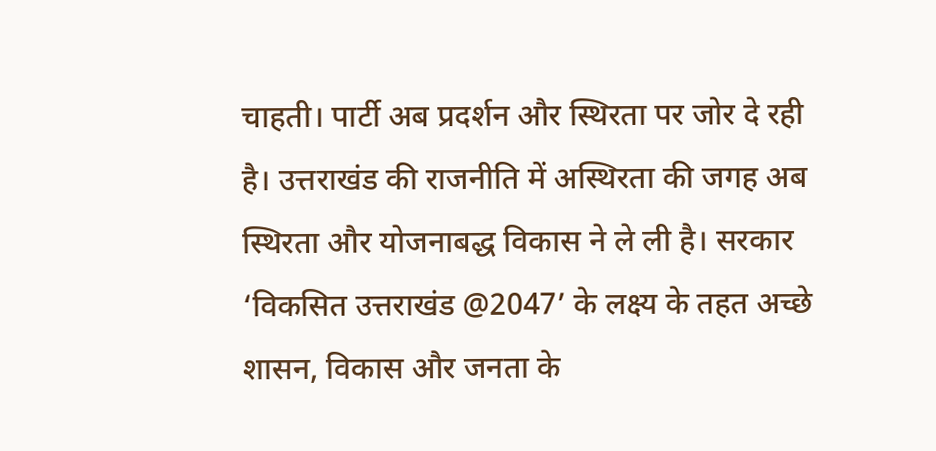चाहती। पार्टी अब प्रदर्शन और स्थिरता पर जोर दे रही है। उत्तराखंड की राजनीति में अस्थिरता की जगह अब स्थिरता और योजनाबद्ध विकास ने ले ली है। सरकार ‘विकसित उत्तराखंड @2047’ के लक्ष्य के तहत अच्छे शासन, विकास और जनता के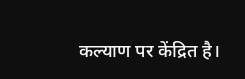कल्याण पर केंद्रित है।